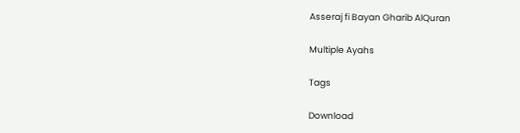Asseraj fi Bayan Gharib AlQuran

Multiple Ayahs

Tags

Download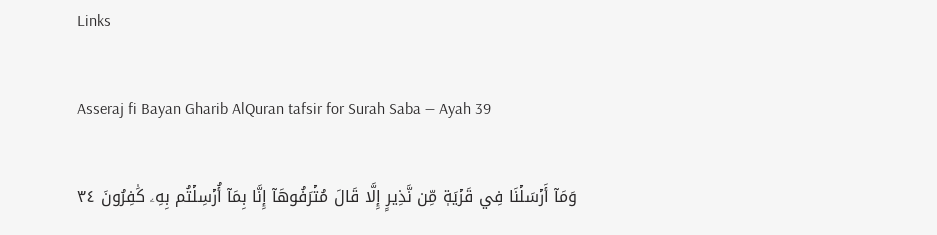Links

Asseraj fi Bayan Gharib AlQuran tafsir for Surah Saba — Ayah 39

وَمَآ أَرۡسَلۡنَا فِي قَرۡيَةٖ مِّن نَّذِيرٍ إِلَّا قَالَ مُتۡرَفُوهَآ إِنَّا بِمَآ أُرۡسِلۡتُم بِهِۦ كَٰفِرُونَ ٣٤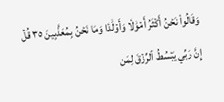وَقَالُواْ نَحۡنُ أَكۡثَرُ أَمۡوَٰلٗا وَأَوۡلَٰدٗا وَمَا نَحۡنُ بِمُعَذَّبِينَ ٣٥ قُلۡ إِنَّ رَبِّي يَبۡسُطُ ٱلرِّزۡقَ لِمَن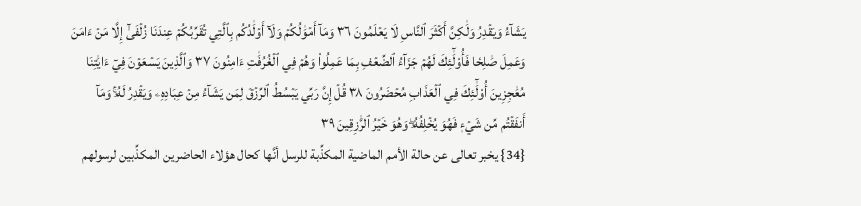يَشَآءُ وَيَقۡدِرُ وَلَٰكِنَّ أَكۡثَرَ ٱلنَّاسِ لَا يَعۡلَمُونَ ٣٦ وَمَآ أَمۡوَٰلُكُمۡ وَلَآ أَوۡلَٰدُكُم بِٱلَّتِي تُقَرِّبُكُمۡ عِندَنَا زُلۡفَىٰٓ إِلَّا مَنۡ ءَامَنَ وَعَمِلَ صَٰلِحٗا فَأُوْلَٰٓئِكَ لَهُمۡ جَزَآءُ ٱلضِّعۡفِ بِمَا عَمِلُواْ وَهُمۡ فِي ٱلۡغُرُفَٰتِ ءَامِنُونَ ٣٧ وَٱلَّذِينَ يَسۡعَوۡنَ فِيٓ ءَايَٰتِنَا مُعَٰجِزِينَ أُوْلَٰٓئِكَ فِي ٱلۡعَذَابِ مُحۡضَرُونَ ٣٨ قُلۡ إِنَّ رَبِّي يَبۡسُطُ ٱلرِّزۡقَ لِمَن يَشَآءُ مِنۡ عِبَادِهِۦ وَيَقۡدِرُ لَهُۥۚ وَمَآ أَنفَقۡتُم مِّن شَيۡءٖ فَهُوَ يُخۡلِفُهُۥۖ وَهُوَ خَيۡرُ ٱلرَّٰزِقِينَ ٣٩
{34} يخبر تعالى عن حالة الأمم الماضية المكذِّبة للرسل أنَّها كحال هؤلاء الحاضرين المكذِّبين لرسولهم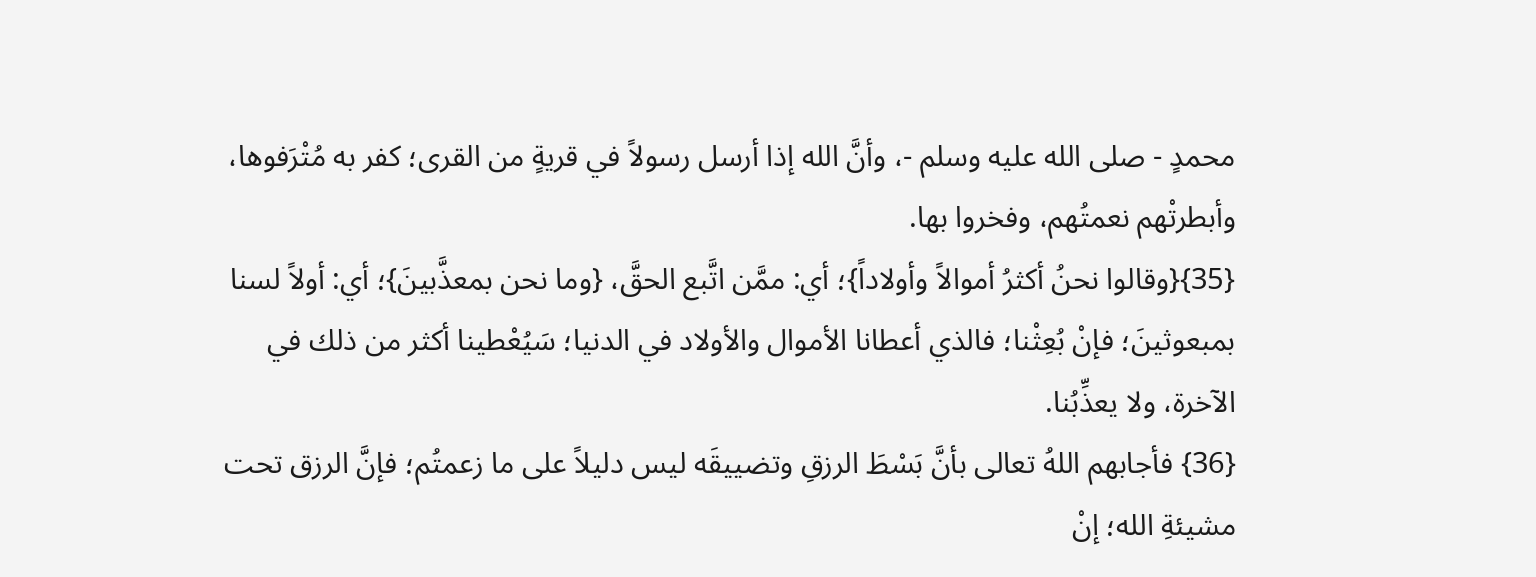محمدٍ - صلى الله عليه وسلم -، وأنَّ الله إذا أرسل رسولاً في قريةٍ من القرى؛ كفر به مُتْرَفوها، وأبطرتْهم نعمتُهم، وفخروا بها.
{35}{وقالوا نحنُ أكثرُ أموالاً وأولاداً}؛ أي: ممَّن اتَّبع الحقَّ، {وما نحن بمعذَّبينَ}؛ أي: أولاً لسنا بمبعوثينَ؛ فإنْ بُعِثْنا؛ فالذي أعطانا الأموال والأولاد في الدنيا؛ سَيُعْطينا أكثر من ذلك في الآخرة، ولا يعذِّبُنا.
{36} فأجابهم اللهُ تعالى بأنَّ بَسْطَ الرزقِ وتضييقَه ليس دليلاً على ما زعمتُم؛ فإنَّ الرزق تحت مشيئةِ الله؛ إنْ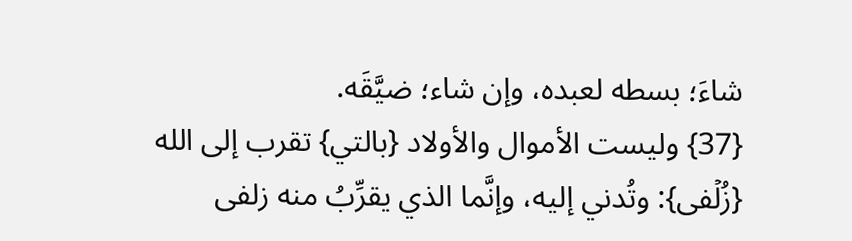شاءَ؛ بسطه لعبده، وإن شاء؛ ضيَّقَه.
{37} وليست الأموال والأولاد {بالتي} تقرب إلى الله {زُلۡفى}: وتُدني إليه، وإنَّما الذي يقرِّبُ منه زلفى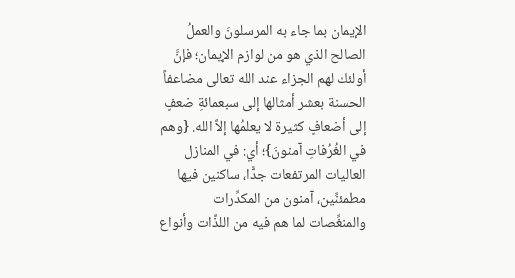الإيمان بما جاء به المرسلونَ والعملُ الصالح الذي هو من لوازم الإيمان؛ فإنَّ أولئك لهم الجزاء عند الله تعالى مضاعفاً الحسنة بعشر أمثالها إلى سبعمائةِ ضعفٍ إلى أضعافٍ كثيرة لا يعلمُها إلاَّ الله. {وهم في الغُرُفاتِ آمنونَ}؛ أي: في المنازل العاليات المرتفعات جدًّا، ساكنين فيها مطمئنِّين، آمنون من المكدِّرات والمنغِّصات لما هم فيه من اللذَّات وأنواع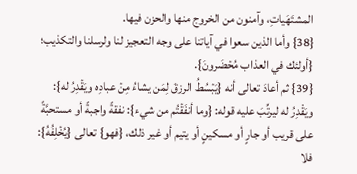المشتَهَياتِ، وآمنون من الخروج منها والحزن فيها.
{38} وأما الذين سعوا في آياتنا على وجه التعجيز لنا ولرسلنا والتكذيب؛ {أولئك في العذاب مُحۡضَرونَ}.
{39} ثم أعادَ تعالى أنه {يَبۡسُطُ الرزقَ لِمَن يشاءُ مِنۡ عبادِه ويَقۡدِرُ له}: ويَقْدِرُ له ليرتِّبَ عليه قوله: {وما أنفَقۡتُم من شيء}: نفقةً واجبةً أو مستحبَّةً على قريب أو جارٍ أو مسكينٍ أو يتيم أو غير ذلك، {فهو} تعالى {يُخۡلِفُهُ}: فلا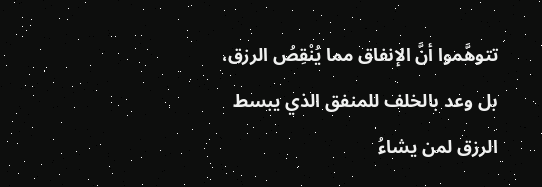تتوهَّموا أنَّ الإنفاق مما يُنْقِصُ الرزق، بل وعد بالخلف للمنفق الذي يبسط الرزق لمن يشاءُ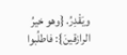ويَقْدِرُ. {وهو خيرُ الرازقينَ}: فاطلُبوا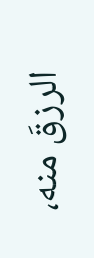الرزقَ منه،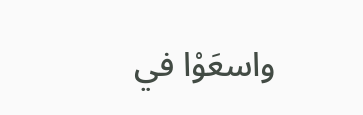واسعَوْا في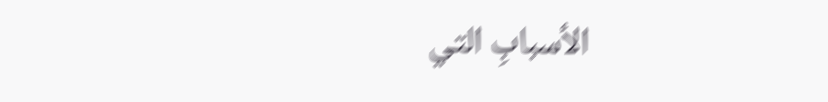الأسبابِ التي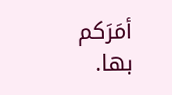أمَرَكم بها.